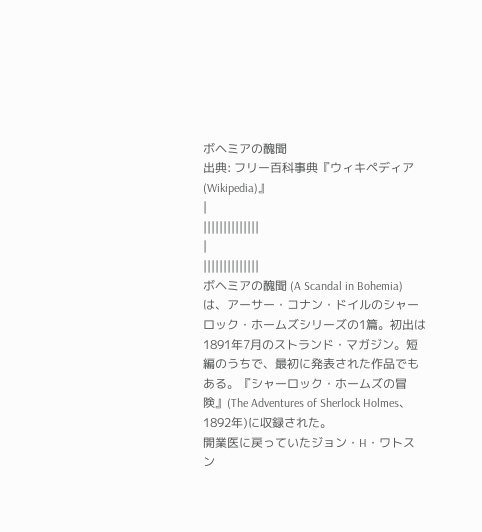ボヘミアの醜聞
出典: フリー百科事典『ウィキペディア(Wikipedia)』
|
||||||||||||||
|
||||||||||||||
ボヘミアの醜聞 (A Scandal in Bohemia) は、アーサー・コナン・ドイルのシャーロック・ホームズシリーズの1篇。初出は1891年7月のストランド・マガジン。短編のうちで、最初に発表された作品でもある。『シャーロック・ホームズの冒険』(The Adventures of Sherlock Holmes、1892年)に収録された。
開業医に戻っていたジョン・H・ワトスン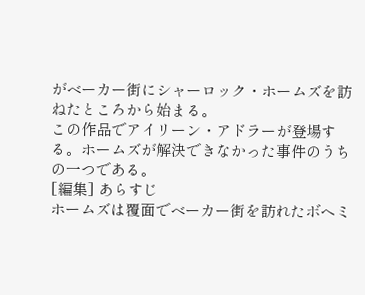がベーカー街にシャーロック・ホームズを訪ねたところから始まる。
この作品でアイリーン・アドラーが登場する。ホームズが解決できなかった事件のうちの一つである。
[編集] あらすじ
ホームズは覆面でベーカー街を訪れたボヘミ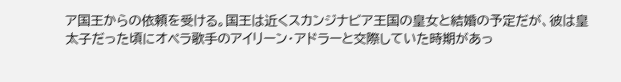ア国王からの依頼を受ける。国王は近くスカンジナビア王国の皇女と結婚の予定だが、彼は皇太子だった頃にオペラ歌手のアイリーン・アドラーと交際していた時期があっ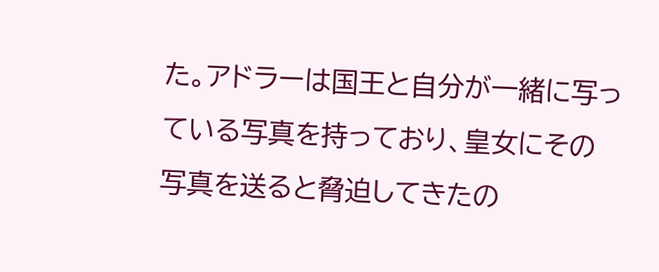た。アドラーは国王と自分が一緒に写っている写真を持っており、皇女にその写真を送ると脅迫してきたの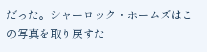だった。シャーロック・ホームズはこの写真を取り戻すた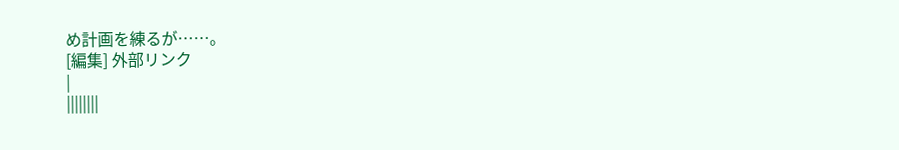め計画を練るが……。
[編集] 外部リンク
|
||||||||